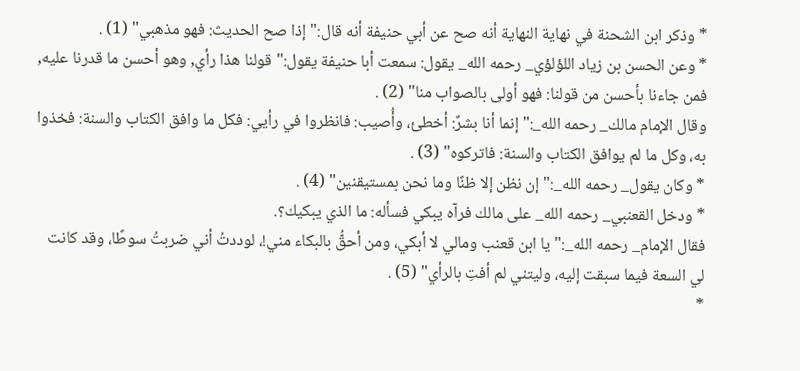* وذكر ابن الشحنة في نهاية النهاية أنه صح عن أبي حنيفة أنه قال:"إذا صح الحديث: فهو مذهبي" (1) .
* وعن الحسن بن زياد اللؤلؤي_ رحمه الله_ يقول: سمعت أبا حنيفة يقول:"قولنا هذا رأي, وهو أحسن ما قدرنا عليه, فمن جاءنا بأحسن من قولنا: فهو أولى بالصواب منا" (2) .
وقال الإمام مالك_ رحمه الله_:"إنما أنا بشرٌ: أخطئ، وأُصيب: فانظروا في رأيي: فكل ما وافق الكتاب والسنة: فخذوا به، وكل ما لم يوافق الكتاب والسنة: فاتركوه" (3) .
* وكان يقول_ رحمه الله_:"إن نظن إلا ظنًا وما نحن بمستيقنين" (4) .
* ودخل القعنبي_ رحمه الله_ على مالك فرآه يبكي فسأله: ما الذي يبكيك؟.
فقال الإمام_ رحمه الله_:"يا ابن قعنب ومالي لا أبكي، ومن أحقُّ بالبكاء مني!، لوددتُ أني ضربتُ سوطًا، وقد كانت لي السعة فيما سبقت إليه، وليتني لم أفتِ بالرأي" (5) .
*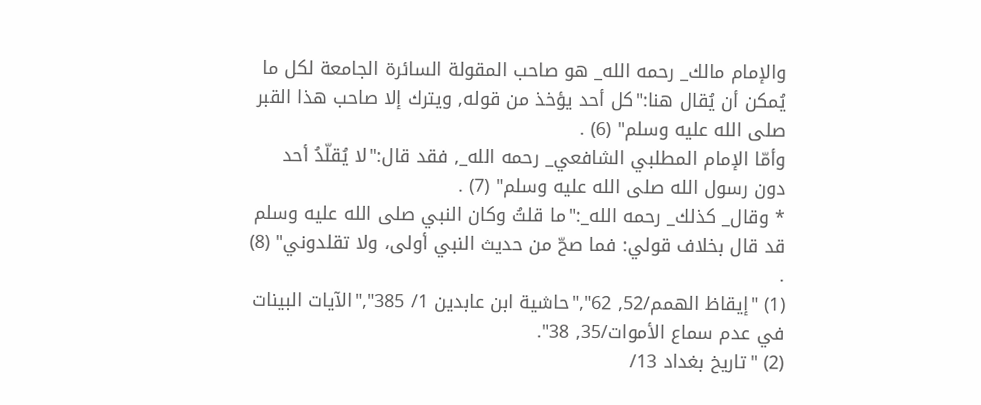والإمام مالك_ رحمه الله_ هو صاحب المقولة السائرة الجامعة لكل ما يُمكن أن يُقال هنا:"كل أحد يؤخذ من قوله, ويترك إلا صاحب هذا القبر صلى الله عليه وسلم" (6) .
وأمّا الإمام المطلبي الشافعي_ رحمه الله_, فقد قال:"لا يُقلّدُ أحد دون رسول الله صلى الله عليه وسلم" (7) .
* وقال_ كذلك_ رحمه الله_:"ما قلتُ وكان النبي صلى الله عليه وسلم قد قال بخلاف قولي: فما صحّ من حديث النبي أولى، ولا تقلدوني" (8) .
(1) "إيقاظ الهمم/52, 62","حاشية ابن عابدين 1/ 385","الآيات البينات في عدم سماع الأموات/35, 38".
(2) "تاريخ بغداد 13/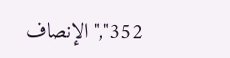352","الإنصاف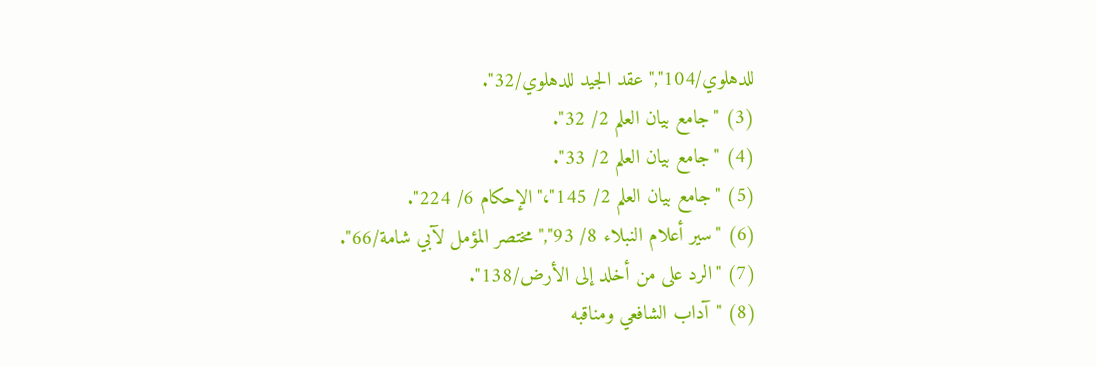للدهلوي/104","عقد الجيد للدهلوي/32".
(3) "جامع بيان العلم 2/ 32".
(4) "جامع بيان العلم 2/ 33".
(5) "جامع بيان العلم 2/ 145"،"الإحكام 6/ 224".
(6) "سير أعلام النبلاء 8/ 93","مختصر المؤمل لآبي شامة/66".
(7) "الرد على من أخلد إلى الأرض/138".
(8) "آداب الشافعي ومناقبه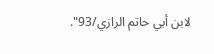لابن أبي حاتم الرازي/93".